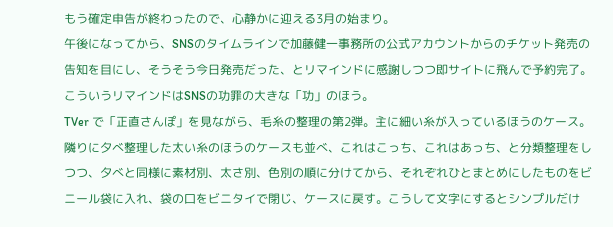もう確定申告が終わったので、心静かに迎える3月の始まり。
午後になってから、SNSのタイムラインで加藤健一事務所の公式アカウントからのチケット発売の告知を目にし、そうそう今日発売だった、とリマインドに感謝しつつ即サイトに飛んで予約完了。こういうリマインドはSNSの功罪の大きな「功」のほう。
TVer で「正直さんぽ」を見ながら、毛糸の整理の第2弾。主に細い糸が入っているほうのケース。隣りに夕べ整理した太い糸のほうのケースも並べ、これはこっち、これはあっち、と分類整理をしつつ、夕べと同様に素材別、太さ別、色別の順に分けてから、それぞれひとまとめにしたものをビニール袋に入れ、袋の口をビニタイで閉じ、ケースに戻す。こうして文字にするとシンプルだけ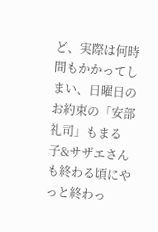ど、実際は何時間もかかってしまい、日曜日のお約束の「安部礼司」もまる子&サザエさんも終わる頃にやっと終わっ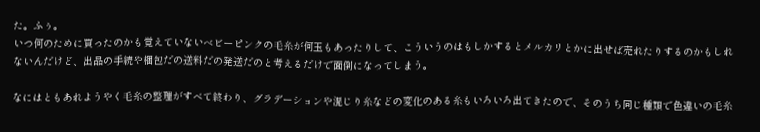た。ふぅ。
いつ何のために買ったのかも覚えていないベビーピンクの毛糸が何玉もあったりして、こういうのはもしかするとメルカリとかに出せば売れたりするのかもしれないんだけど、出品の手続や梱包だの送料だの発送だのと考えるだけで面倒になってしまう。

なにはともあれようやく毛糸の整理がすべて終わり、グラデーションや混じり糸などの変化のある糸もいろいろ出てきたので、そのうち同じ種類で色違いの毛糸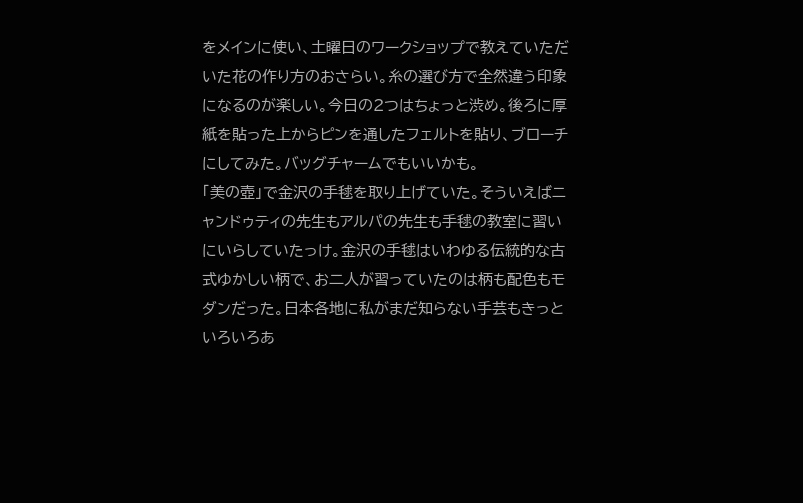をメインに使い、土曜日のワークショップで教えていただいた花の作り方のおさらい。糸の選び方で全然違う印象になるのが楽しい。今日の2つはちょっと渋め。後ろに厚紙を貼った上からピンを通したフェルトを貼り、ブローチにしてみた。バッグチャームでもいいかも。
「美の壺」で金沢の手毬を取り上げていた。そういえばニャンドゥティの先生もアルパの先生も手毬の教室に習いにいらしていたっけ。金沢の手毬はいわゆる伝統的な古式ゆかしい柄で、お二人が習っていたのは柄も配色もモダンだった。日本各地に私がまだ知らない手芸もきっといろいろあ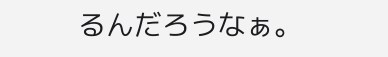るんだろうなぁ。